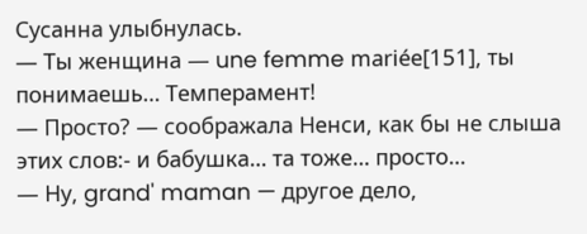Сусанна улыбнулась.
— Ты женщина — une femme mariée[151], ты понимаешь… Темперамент!
— Просто? — соображала Ненси, как бы не слыша этих слов:- и бабушка… та тоже… просто…
— Ну, grand' maman — другое дело,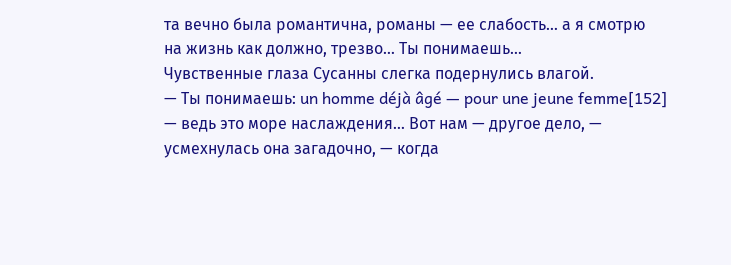та вечно была романтична, романы — ее слабость… а я смотрю на жизнь как должно, трезво… Ты понимаешь…
Чувственные глаза Сусанны слегка подернулись влагой.
— Ты понимаешь: un homme déjà âgé — pour une jeune femme[152] — ведь это море наслаждения… Вот нам — другое дело, — усмехнулась она загадочно, — когда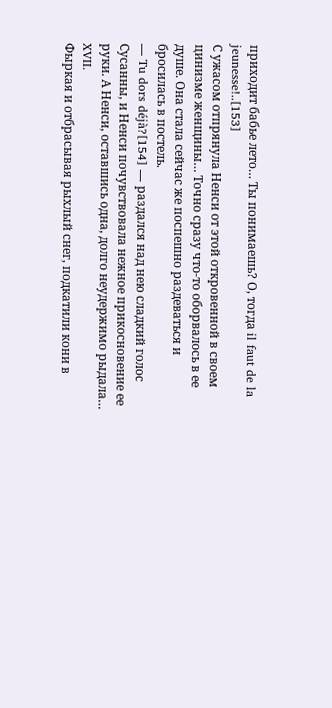приходит бабье лето… Ты понимаешь? О, тогда il faut de la jeunesse!..[153]
С ужасом отпрянула Ненси от этой откровенной в своем цинизме женщины… Точно сразу что-то оборвалось в ее душе. Она стала сейчас же поспешно раздеваться и бросилась в постель.
— Tu dors déjà?[154] — раздался над нею сладкий голос Сусанны, и Ненси почувствовала нежное прикосновение ее руки. А Ненси, оставшись одна, долго неудержимо рыдала…
XVII.
Фыркая и отбрасывая рыхлый снег, подкатили кони в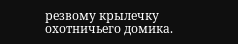резвому крылечку охотничьего домика.